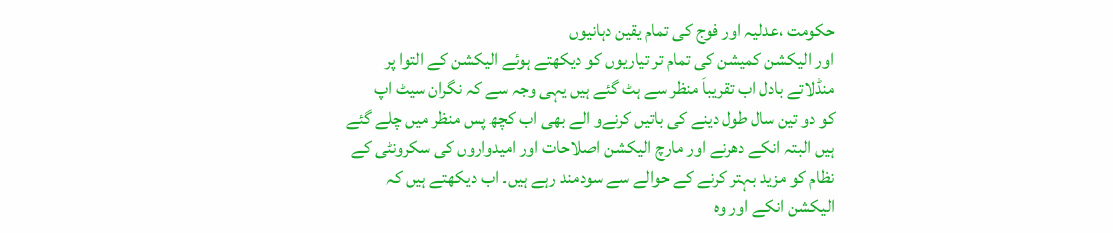حکومت ،عدلیہ اور فوج کی تمام یقین دہانیوں
اور الیکشن کمیشن کی تمام تر تیاریوں کو دیکھتے ہوئے الیکشن کے التوا پر
منڈلاتے بادل اب تقریباَ منظر سے ہٹ گئے ہیں یہی وجہ سے کہ نگران سیٹ اپ
کو دو تین سال طول دینے کی باتیں کرنےو الے بھی اب کچھ پس منظر میں چلے گئے
ہیں البتہ انکے دھرنے اور مارچ الیکشن اصلاحات اور امیدواروں کی سکرونٹی کے
نظام کو مزید بہتر کرنے کے حوالے سے سودمند رہے ہیں۔ اب دیکھتے ہیں کہ
الیکشن انکے اور وہ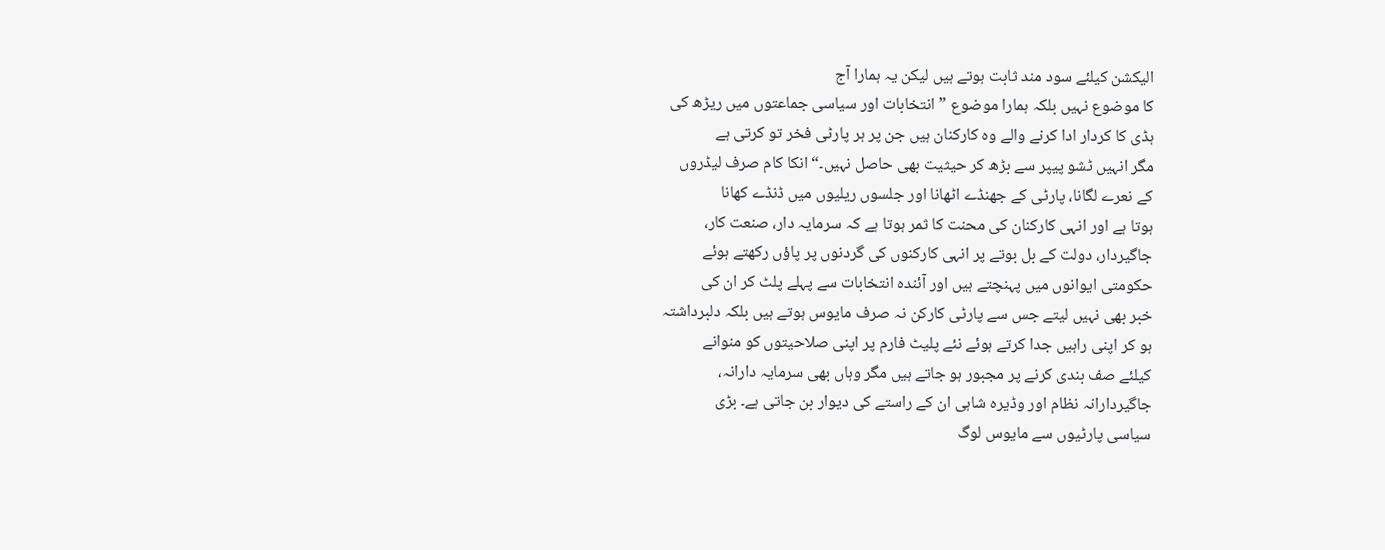الیکشن کیلئے سود مند ثابت ہوتے ہیں لیکن یہ ہمارا آج
کا موضوع نہیں بلکہ ہمارا موضوع ”انتخابات اور سیاسی جماعتوں میں ریڑھ کی
ہڈی کا کردار ادا کرنے والے وہ کارکنان ہیں جن پر ہر پارٹی فخر تو کرتی ہے
مگر انہیں ٹشو پیپر سے بڑھ کر حیثیت بھی حاصل نہیں۔“ انکا کام صرف لیڈروں
کے نعرے لگانا، پارٹی کے جھنڈے اٹھانا اور جلسوں ریلیوں میں ڈنڈے کھانا
ہوتا ہے اور انہی کارکنان کی محنت کا ثمر ہوتا ہے کہ سرمایہ دار، صنعت کار،
جاگیردار، دولت کے بل بوتے پر انہی کارکنوں کی گردنوں پر پاؤں رکھتے ہوئے
حکومتی ایوانوں میں پہنچتے ہیں اور آئندہ انتخابات سے پہلے پلٹ کر ان کی
خبر بھی نہیں لیتے جس سے پارٹی کارکن نہ صرف مایوس ہوتے ہیں بلکہ دلبرداشتہ
ہو کر اپنی راہیں جدا کرتے ہوئے نئے پلیٹ فارم پر اپنی صلاحیتوں کو منوانے
کیلئے صف بندی کرنے پر مجبور ہو جاتے ہیں مگر وہاں بھی سرمایہ دارانہ،
جاگیردارانہ نظام اور وڈیرہ شاہی ان کے راستے کی دیوار بن جاتی ہے۔ بڑی
سیاسی پارٹیوں سے مایوس لوگ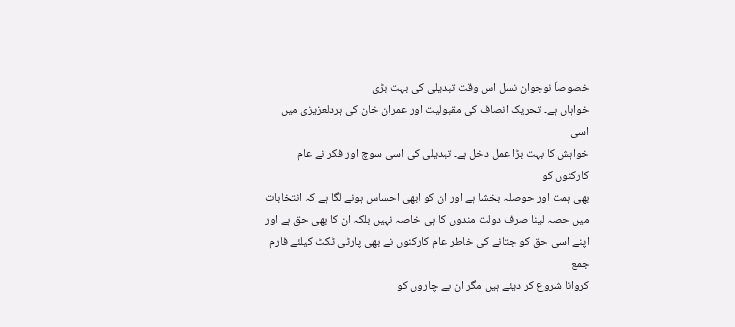خصوصاَ نوجوان نسل اس وقت تبدیلی کی بہت بڑی
خواہاں ہے۔ تحریک انصاف کی مقبولیت اور عمران خان کی ہردلعزیزی میں اسی
خواہش کا بہت بڑا عمل دخل ہے۔ تبدیلی کی اسی سوچ اور فکر نے عام کارکنوں کو
بھی ہمت اور حوصلہ بخشا ہے اور ان کو ابھی احساس ہونے لگا ہے کہ انتخابات
میں حصہ لینا صرف دولت مندوں کا ہی خاصہ نہیں بلکہ ان کا بھی حق ہے اور
اپنے اسی حق کو جتانے کی خاطر عام کارکنوں نے بھی پارٹی ٹکٹ کیلئے فارم جمع
کروانا شروع کر دیئے ہیں مگر ان بے چاروں کو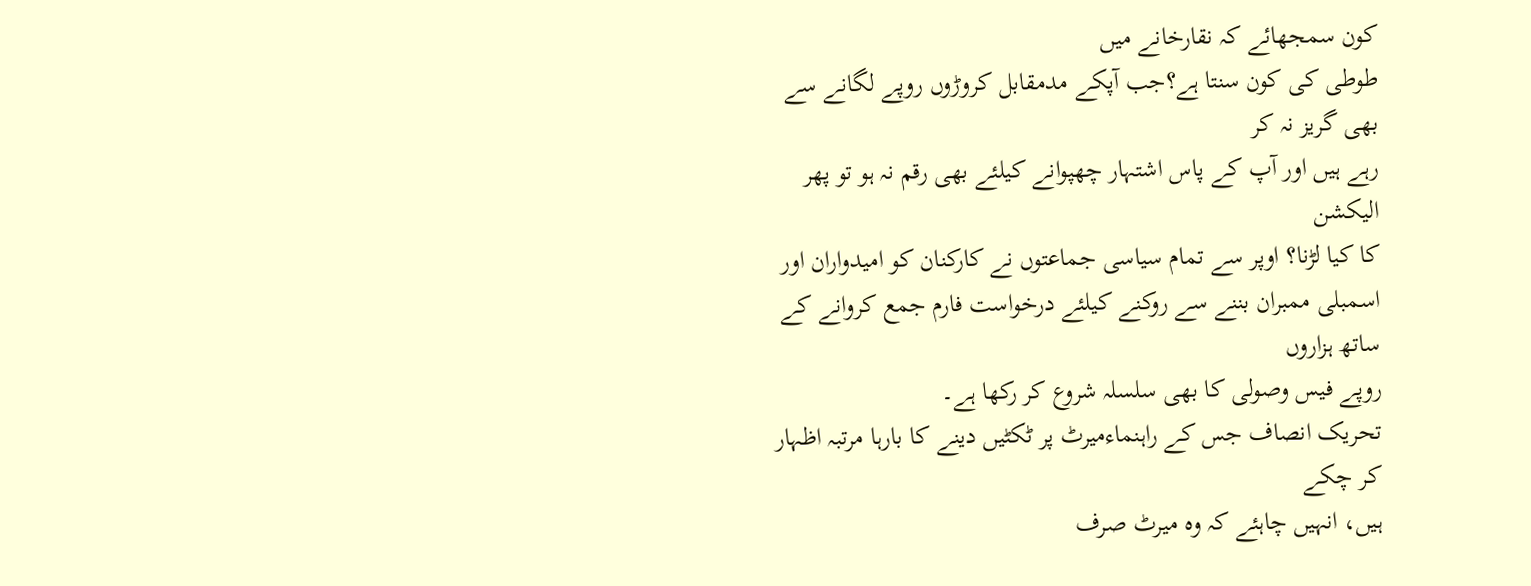کون سمجھائے کہ نقارخانے میں
طوطی کی کون سنتا ہے؟جب آپکے مدمقابل کروڑوں روپے لگانے سے بھی گریز نہ کر
رہے ہیں اور آپ کے پاس اشتہار چھپوانے کیلئے بھی رقم نہ ہو تو پھر الیکشن
کا کیا لڑنا؟ اوپر سے تمام سیاسی جماعتوں نے کارکنان کو امیدواران اور
اسمبلی ممبران بننے سے روکنے کیلئے درخواست فارم جمع کروانے کے ساتھ ہزاروں
روپے فیس وصولی کا بھی سلسلہ شروع کر رکھا ہے۔
تحریک انصاف جس کے راہنماءمیرٹ پر ٹکٹیں دینے کا بارہا مرتبہ اظہار کر چکے
ہیں، انہیں چاہئے کہ وہ میرٹ صرف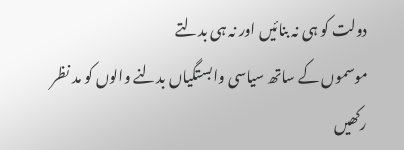دولت کو ہی نہ بنائیں اور نہ ہی بدلتے
موسموں کے ساتھ سیاسی وابستگیاں بدلنے والوں کو مد نظر رکھیں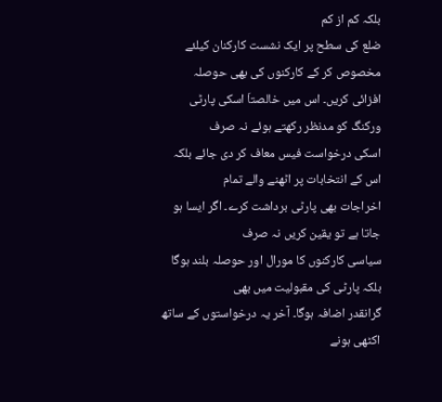بلکہ کم از کم
ضلع کی سطح پر ایک نشست کارکنان کیلئے مخصوص کر کے کارکنوں کی بھی حوصلہ
افزائی کریں۔ اس میں خالصتاَ اسکی پارٹی ورکنگ کو مدنظر رکھتے ہوئے نہ صرف
اسکی درخواست فیس معاف کر دی جائے بلکہ اس کے انتخابات پر اٹھنے والے تمام
اخراجات بھی پارٹی برداشت کرے۔ اگر ایسا ہو جاتا ہے تو یقین کریں نہ صرف
سیاسی کارکنوں کا مورال اور حوصلہ بلند ہوگا بلکہ پارٹی کی مقبولیت میں بھی
گرانقدر اضافہ ہوگا۔ آخر یہ درخواستوں کے ساتھ اکٹھی ہونے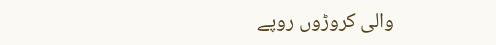والی کروڑوں روپے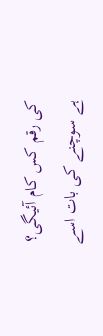کی رقم کس کام آئیگی؟
ہے سوچنے کی بات اسے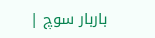باربار سوچ |